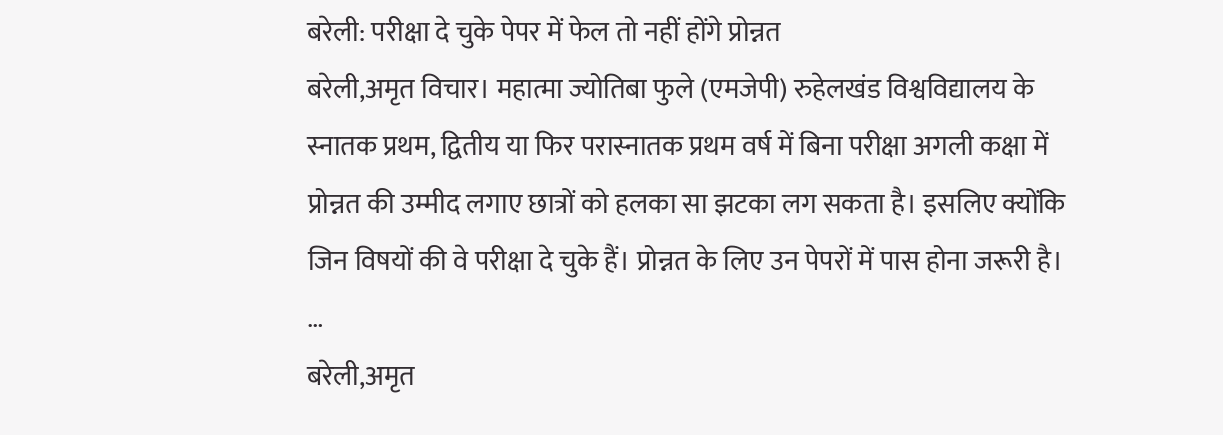बरेली: परीक्षा दे चुके पेपर में फेल तो नहीं होंगे प्रोन्नत
बरेली,अमृत विचार। महात्मा ज्योतिबा फुले (एमजेपी) रुहेलखंड विश्वविद्यालय के स्नातक प्रथम, द्वितीय या फिर परास्नातक प्रथम वर्ष में बिना परीक्षा अगली कक्षा में प्रोन्नत की उम्मीद लगाए छात्रों को हलका सा झटका लग सकता है। इसलिए क्योंकि जिन विषयों की वे परीक्षा दे चुके हैं। प्रोन्नत के लिए उन पेपरों में पास होना जरूरी है। …
बरेली,अमृत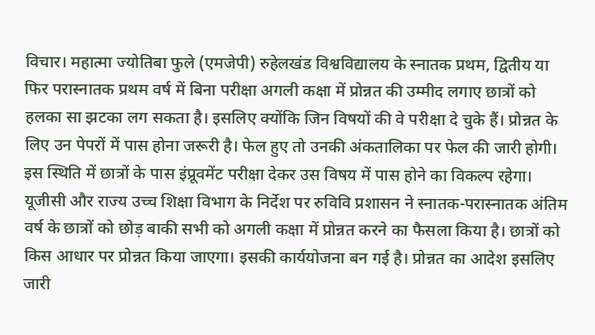विचार। महात्मा ज्योतिबा फुले (एमजेपी) रुहेलखंड विश्वविद्यालय के स्नातक प्रथम, द्वितीय या फिर परास्नातक प्रथम वर्ष में बिना परीक्षा अगली कक्षा में प्रोन्नत की उम्मीद लगाए छात्रों को हलका सा झटका लग सकता है। इसलिए क्योंकि जिन विषयों की वे परीक्षा दे चुके हैं। प्रोन्नत के लिए उन पेपरों में पास होना जरूरी है। फेल हुए तो उनकी अंकतालिका पर फेल की जारी होगी। इस स्थिति में छात्रों के पास इंप्रूवमेंट परीक्षा देकर उस विषय में पास होने का विकल्प रहेगा।
यूजीसी और राज्य उच्च शिक्षा विभाग के निर्देश पर रुविवि प्रशासन ने स्नातक-परास्नातक अंतिम वर्ष के छात्रों को छोड़ बाकी सभी को अगली कक्षा में प्रोन्नत करने का फैसला किया है। छात्रों को किस आधार पर प्रोन्नत किया जाएगा। इसकी कार्ययोजना बन गई है। प्रोन्नत का आदेश इसलिए जारी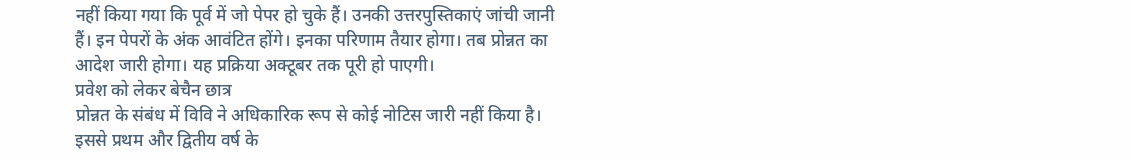नहीं किया गया कि पूर्व में जो पेपर हो चुके हैं। उनकी उत्तरपुस्तिकाएं जांची जानी हैं। इन पेपरों के अंक आवंटित होंगे। इनका परिणाम तैयार होगा। तब प्रोन्नत का आदेश जारी होगा। यह प्रक्रिया अक्टूबर तक पूरी हो पाएगी।
प्रवेश को लेकर बेचैन छात्र
प्रोन्नत के संबंध में विवि ने अधिकारिक रूप से कोई नोटिस जारी नहीं किया है। इससे प्रथम और द्वितीय वर्ष के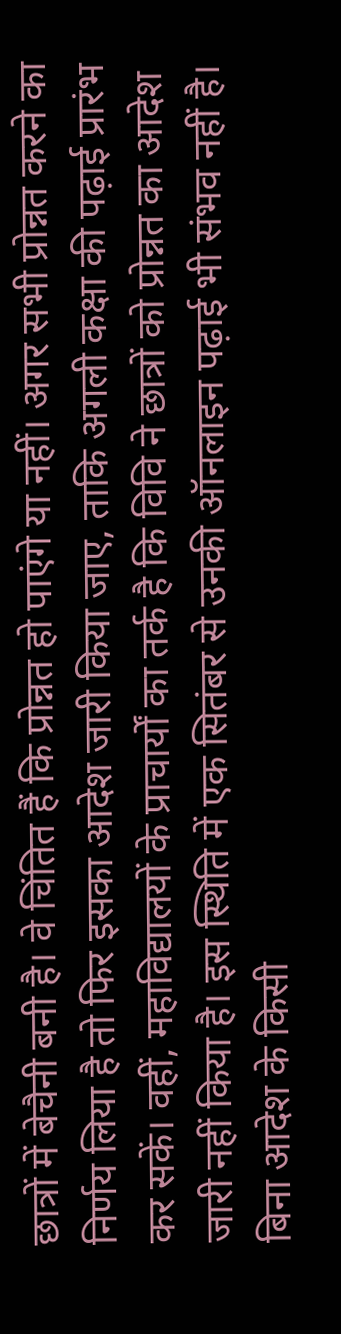छात्रों में बेचैनी बनी है। वे चिंतित हैं कि प्रोन्नत हो पाएंगे या नहीं। अगर सभी प्रोन्नत करने का निर्णय लिया है तो फिर इसका आदेश जारी किया जाए, ताकि अगली कक्षा की पढ़ाई प्रारंभ कर सकें। वहीं, महाविद्यालयों के प्राचार्यों का तर्क है कि विवि ने छात्रों को प्रोन्नत का आदेश जारी नहीं किया है। इस स्थिति में एक सितंबर से उनकी ऑनलाइन पढ़ाई भी संभव नहीं है। बिना आदेश के किसी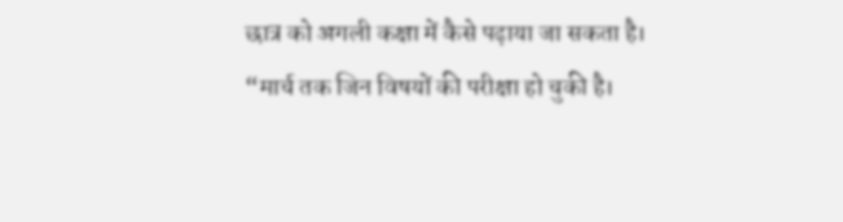छात्र को अगली कक्षा में कैसे पढ़ाया जा सकता है।
“मार्च तक जिन विषयों की परीक्षा हो चुकी है।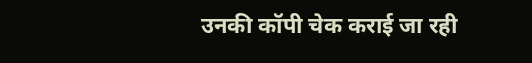उनकी कॉपी चेक कराई जा रही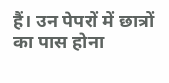हैं। उन पेपरों में छात्रों का पास होना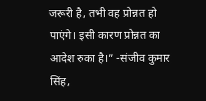जरूरी है, तभी वह प्रोन्नत हो पाएंगे। इसी कारण प्रोन्नत का आदेश रुका है।” -संजीव कुमार सिंह,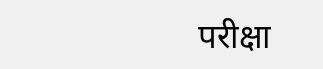परीक्षा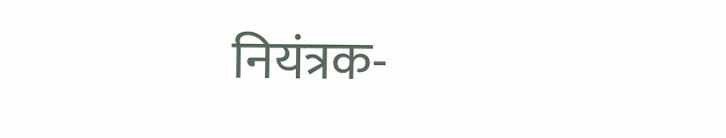नियंत्रक-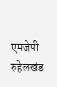एमजेपी रुहेलखंड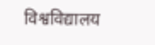विश्वविद्यालय